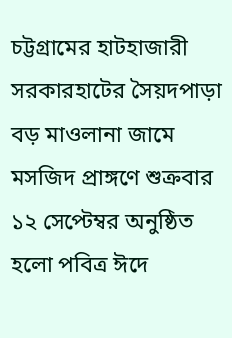চট্টগ্রামের হাটহাজারী সরকারহাটের সৈয়দপাড়া বড় মাওলানা জামে মসজিদ প্রাঙ্গণে শুক্রবার ১২ সেপ্টেম্বর অনুষ্ঠিত হলো পবিত্র ঈদে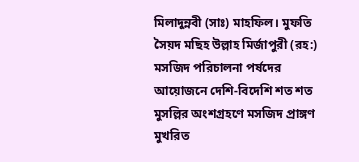মিলাদুন্নবী (সাঃ) মাহফিল। মুফতি সৈয়দ মছিহ উল্লাহ মির্জাপুরী (রহ:) মসজিদ পরিচালনা পর্ষদের আয়োজনে দেশি-বিদেশি শত শত মুসল্লির অংশগ্রহণে মসজিদ প্রাঙ্গণ মুখরিত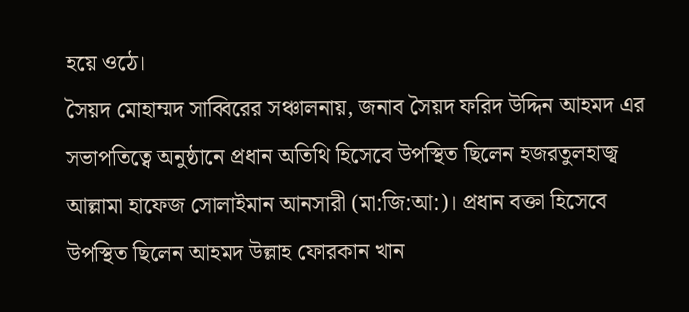হয়ে ওঠে।
সৈয়দ মোহাম্মদ সাব্বিরের সঞ্চালনায়, জনাব সৈয়দ ফরিদ উদ্দিন আহমদ এর সভাপতিত্বে অনুষ্ঠানে প্রধান অতিথি হিসেবে উপস্থিত ছিলেন হজরতুলহাজ্ব আল্লামা হাফেজ সোলাইমান আনসারী (মা:জি:আ:)। প্রধান বক্তা হিসেবে উপস্থিত ছিলেন আহমদ উল্লাহ ফোরকান খান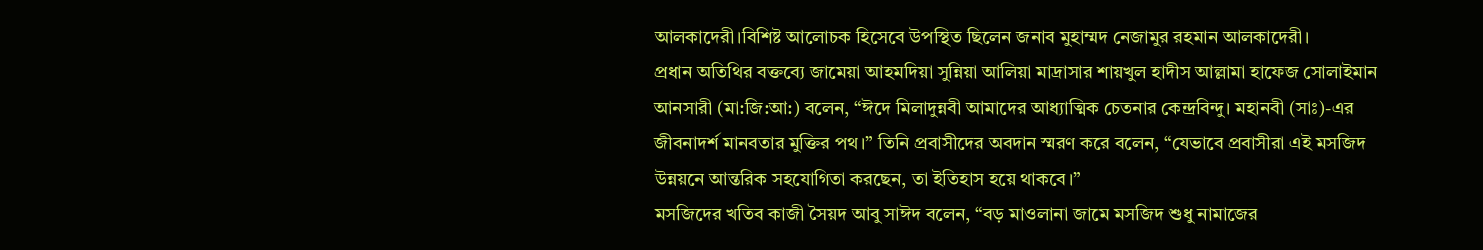আলকাদেরী।বিশিষ্ট আলোচক হিসেবে উপস্থিত ছিলেন জনাব মুহাম্মদ নেজামুর রহমান আলকাদেরী।
প্রধান অতিথির বক্তব্যে জামেয়া আহমদিয়া সুন্নিয়া আলিয়া মাদ্রাসার শায়খুল হাদীস আল্লামা হাফেজ সোলাইমান আনসারী (মা:জি:আ:) বলেন, “ঈদে মিলাদুন্নবী আমাদের আধ্যাত্মিক চেতনার কেন্দ্রবিন্দু। মহানবী (সাঃ)-এর জীবনাদর্শ মানবতার মুক্তির পথ।” তিনি প্রবাসীদের অবদান স্মরণ করে বলেন, “যেভাবে প্রবাসীরা এই মসজিদ উন্নয়নে আন্তরিক সহযোগিতা করছেন, তা ইতিহাস হয়ে থাকবে।”
মসজিদের খতিব কাজী সৈয়দ আবু সাঈদ বলেন, “বড় মাওলানা জামে মসজিদ শুধু নামাজের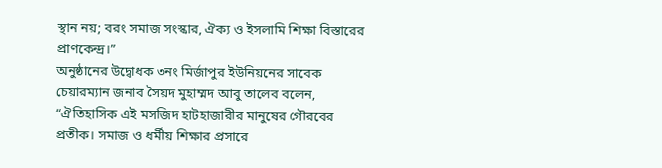স্থান নয়; বরং সমাজ সংস্কার, ঐক্য ও ইসলামি শিক্ষা বিস্তারের প্রাণকেন্দ্র।”
অনুষ্ঠানের উদ্বোধক ৩নং মির্জাপুর ইউনিয়নের সাবেক চেয়ারম্যান জনাব সৈয়দ মুহাম্মদ আবু তালেব বলেন, “ঐতিহাসিক এই মসজিদ হাটহাজারীর মানুষের গৌরবের প্রতীক। সমাজ ও ধর্মীয় শিক্ষার প্রসারে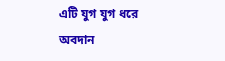এটি যুগ যুগ ধরে অবদান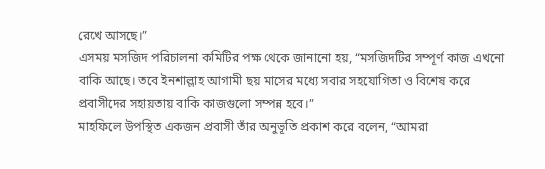রেখে আসছে।”
এসময় মসজিদ পরিচালনা কমিটির পক্ষ থেকে জানানো হয়, “মসজিদটির সম্পূর্ণ কাজ এখনো বাকি আছে। তবে ইনশাল্লাহ আগামী ছয় মাসের মধ্যে সবার সহযোগিতা ও বিশেষ করে প্রবাসীদের সহায়তায় বাকি কাজগুলো সম্পন্ন হবে।”
মাহফিলে উপস্থিত একজন প্রবাসী তাঁর অনুভূতি প্রকাশ করে বলেন, “আমরা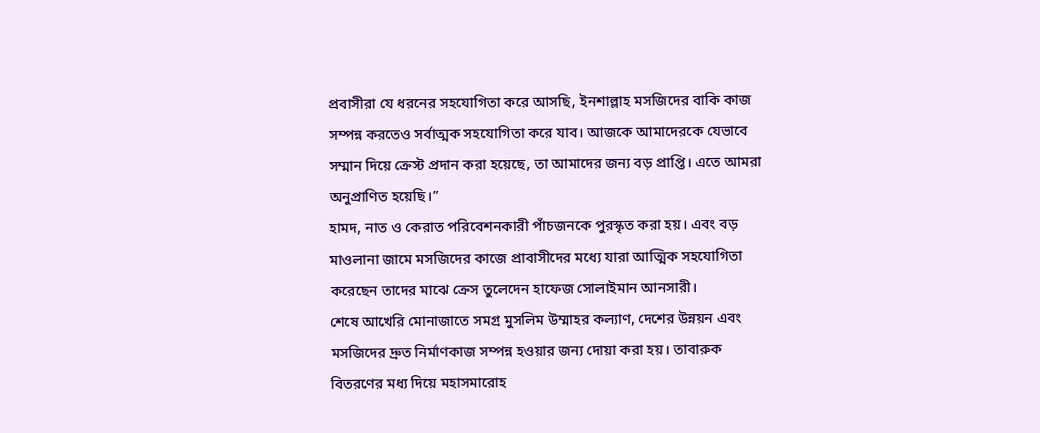প্রবাসীরা যে ধরনের সহযোগিতা করে আসছি, ইনশাল্লাহ মসজিদের বাকি কাজ সম্পন্ন করতেও সর্বাত্মক সহযোগিতা করে যাব। আজকে আমাদেরকে যেভাবে সম্মান দিয়ে ক্রেস্ট প্রদান করা হয়েছে, তা আমাদের জন্য বড় প্রাপ্তি। এতে আমরা অনুপ্রাণিত হয়েছি।”
হামদ, নাত ও কেরাত পরিবেশনকারী পাঁচজনকে পুরস্কৃত করা হয়। এবং বড় মাওলানা জামে মসজিদের কাজে প্রাবাসীদের মধ্যে যারা আত্মিক সহযোগিতা করেছেন তাদের মাঝে ক্রেস তুলেদেন হাফেজ সোলাইমান আনসারী।
শেষে আখেরি মোনাজাতে সমগ্র মুসলিম উম্মাহর কল্যাণ, দেশের উন্নয়ন এবং মসজিদের দ্রুত নির্মাণকাজ সম্পন্ন হওয়ার জন্য দোয়া করা হয়। তাবারুক বিতরণের মধ্য দিয়ে মহাসমারোহ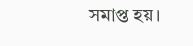সমাপ্ত হয়।